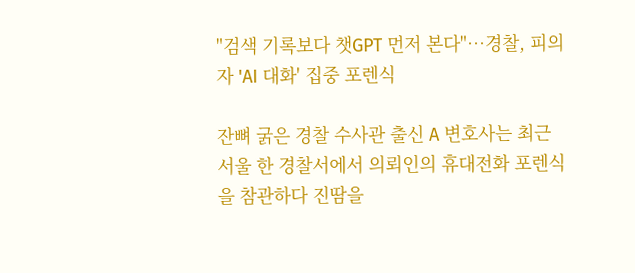"검색 기록보다 챗GPT 먼저 본다"…경찰, 피의자 'AI 대화' 집중 포렌식

잔뼈 굵은 경찰 수사관 출신 A 변호사는 최근 서울 한 경찰서에서 의뢰인의 휴대전화 포렌식을 참관하다 진땀을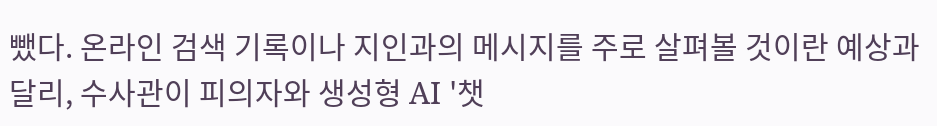뺐다. 온라인 검색 기록이나 지인과의 메시지를 주로 살펴볼 것이란 예상과 달리, 수사관이 피의자와 생성형 AI '챗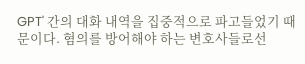GPT' 간의 대화 내역을 집중적으로 파고들었기 때문이다. 혐의를 방어해야 하는 변호사들로선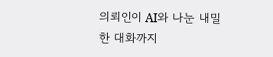의뢰인이 AI와 나눈 내밀한 대화까지